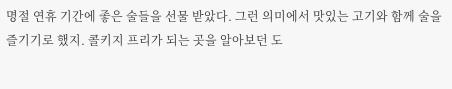명절 연휴 기간에 좋은 술들을 선물 받았다. 그런 의미에서 맛있는 고기와 함께 술을 즐기기로 했지. 콜키지 프리가 되는 곳을 알아보던 도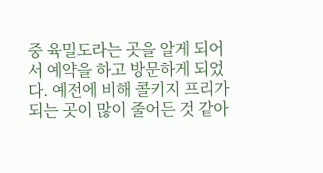중 육밀도라는 곳을 알게 되어서 예약을 하고 방문하게 되었다. 예전에 비해 콜키지 프리가 되는 곳이 많이 줄어든 것 같아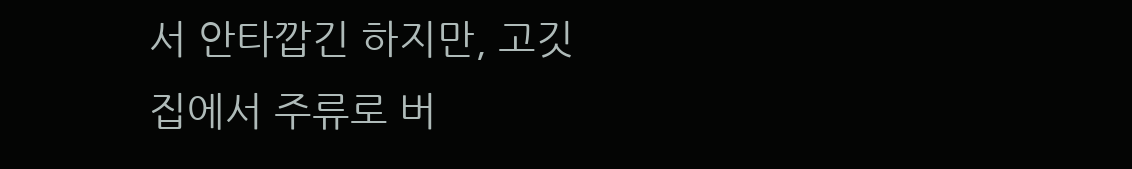서 안타깝긴 하지만, 고깃집에서 주류로 버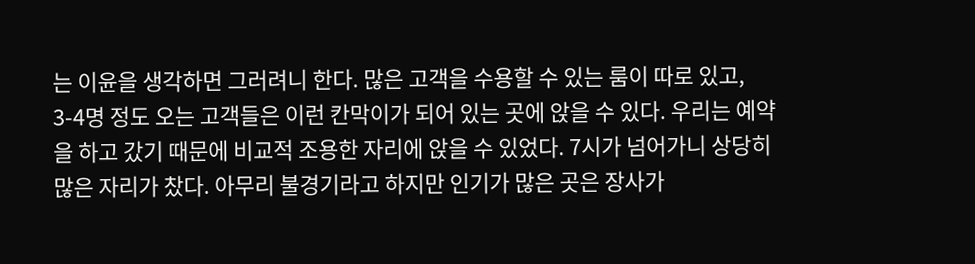는 이윤을 생각하면 그러려니 한다. 많은 고객을 수용할 수 있는 룸이 따로 있고, 3-4명 정도 오는 고객들은 이런 칸막이가 되어 있는 곳에 앉을 수 있다. 우리는 예약을 하고 갔기 때문에 비교적 조용한 자리에 앉을 수 있었다. 7시가 넘어가니 상당히 많은 자리가 찼다. 아무리 불경기라고 하지만 인기가 많은 곳은 장사가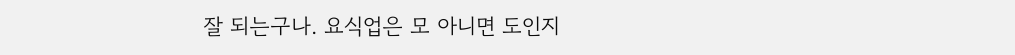잘 되는구나. 요식업은 모 아니면 도인지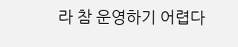라 참 운영하기 어렵다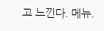고 느낀다. 메뉴.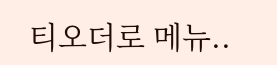티오더로 메뉴..